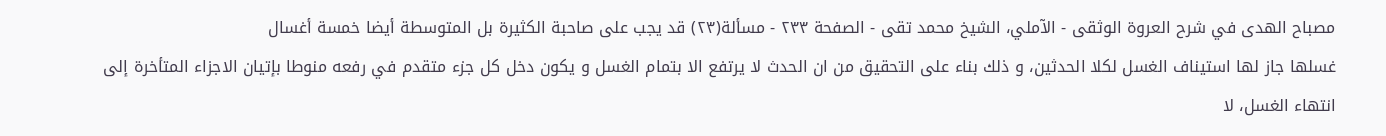مصباح الهدى في شرح العروة الوثقى - الآملي، الشيخ محمد تقى - الصفحة ٢٣٣ - مسألة(٢٣) قد يجب على صاحبة الكثيرة بل المتوسطة أيضا خمسة أغسال
غسلها جاز لها استيناف الغسل لكلا الحدثين، و ذلك بناء على التحقيق من ان الحدث لا يرتفع الا بتمام الغسل و يكون دخل كل جزء متقدم في رفعه منوطا بإتيان الاجزاء المتأخرة إلى انتهاء الغسل، لا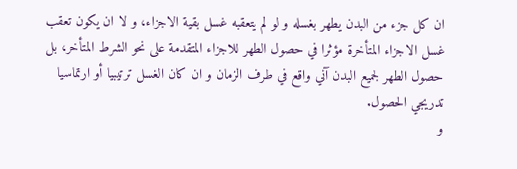ان كل جزء من البدن يطهر بغسله و لو لم يتعقبه غسل بقية الاجزاء، و لا ان يكون تعقب غسل الاجزاء المتأخرة مؤثرا في حصول الطهر للاجزاء المتقدمة على نحو الشرط المتأخر، بل حصول الطهر لجميع البدن آني واقع في طرف الزمان و ان كان الغسل ترتيبيا أو ارتماسيا تدريجي الحصول.
و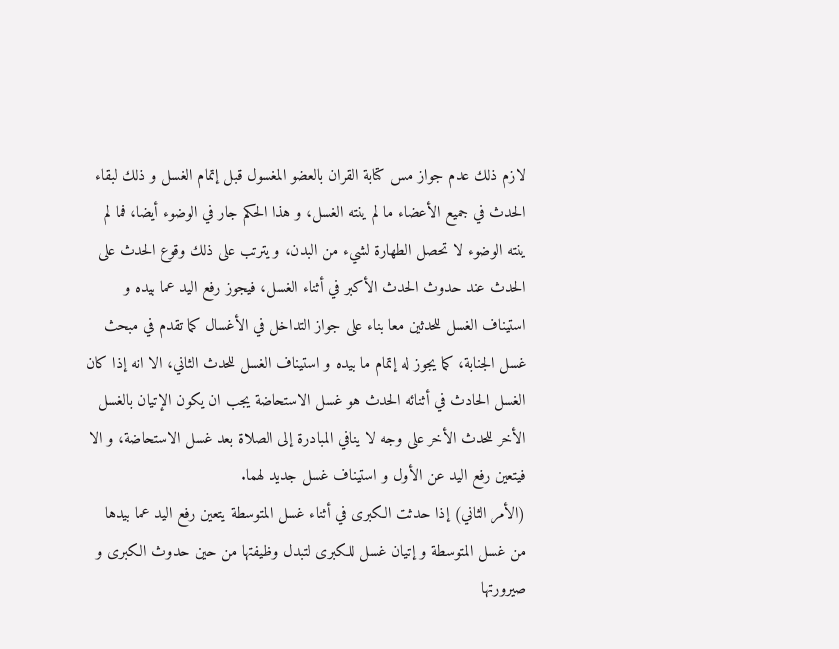لازم ذلك عدم جواز مس كتابة القران بالعضو المغسول قبل إتمام الغسل و ذلك لبقاء الحدث في جميع الأعضاء ما لم ينته الغسل، و هذا الحكم جار في الوضوء أيضا، فما لم ينته الوضوء لا تحصل الطهارة لشيء من البدن، و يترتب على ذلك وقوع الحدث على الحدث عند حدوث الحدث الأكبر في أثناء الغسل، فيجوز رفع اليد عما بيده و استيناف الغسل للحدثين معا بناء على جواز التداخل في الأغسال كما تقدم في مبحث غسل الجنابة، كما يجوز له إتمام ما بيده و استيناف الغسل للحدث الثاني، الا انه إذا كان الغسل الحادث في أثنائه الحدث هو غسل الاستحاضة يجب ان يكون الإتيان بالغسل الأخر للحدث الأخر على وجه لا ينافي المبادرة إلى الصلاة بعد غسل الاستحاضة، و الا فيتعين رفع اليد عن الأول و استيناف غسل جديد لهما.
(الأمر الثاني) إذا حدثت الكبرى في أثناء غسل المتوسطة يتعين رفع اليد عما بيدها من غسل المتوسطة و إتيان غسل للكبرى لتبدل وظيفتها من حين حدوث الكبرى و صيرورتها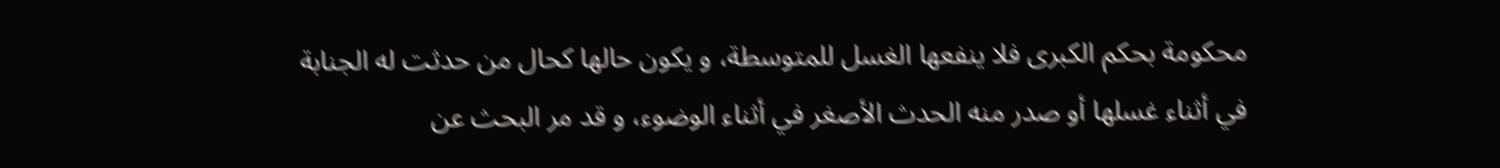محكومة بحكم الكبرى فلا ينفعها الغسل للمتوسطة، و يكون حالها كحال من حدثت له الجنابة في أثناء غسلها أو صدر منه الحدث الأصغر في أثناء الوضوء، و قد مر البحث عن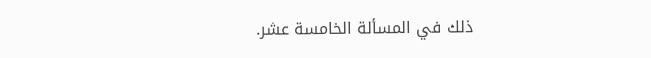ذلك في المسألة الخامسة عشر.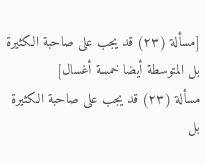[مسألة (٢٣) قد يجب على صاحبة الكثيرة بل المتوسطة أيضا خمسة أغسال]
مسألة (٢٣) قد يجب على صاحبة الكثيرة بل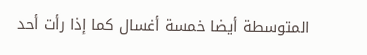المتوسطة أيضا خمسة أغسال كما إذا رأت أحد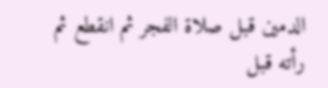الدمين قبل صلاة الفجر ثم انقطع ثم رأته قبل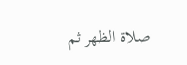صلاة الظهر ثم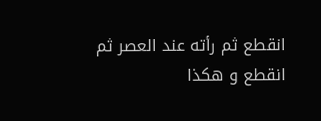انقطع ثم رأته عند العصر ثم انقطع و هكذا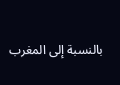بالنسبة إلى المغرب